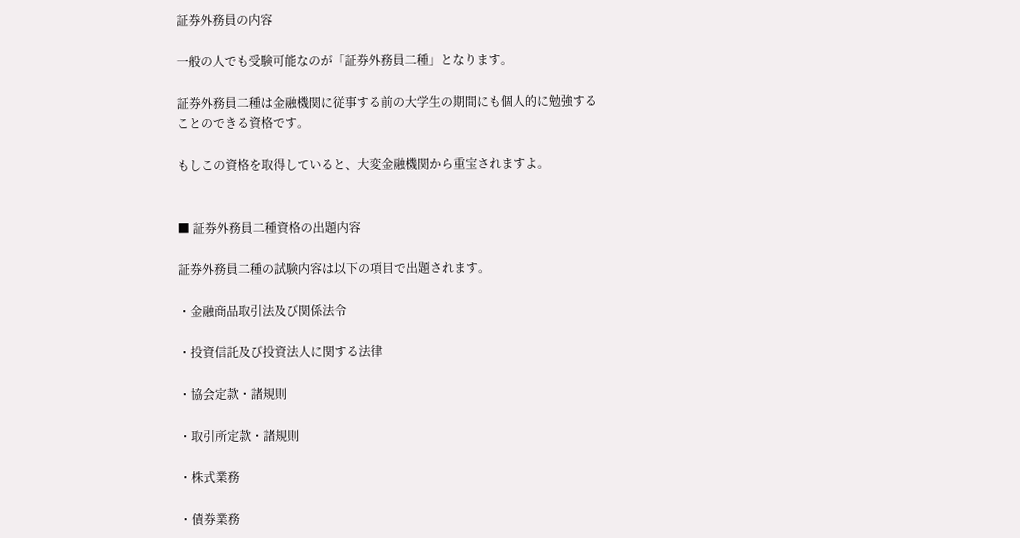証券外務員の内容

一般の人でも受験可能なのが「証券外務員二種」となります。

証券外務員二種は金融機関に従事する前の大学生の期間にも個人的に勉強することのできる資格です。

もしこの資格を取得していると、大変金融機関から重宝されますよ。


■ 証券外務員二種資格の出題内容

証券外務員二種の試験内容は以下の項目で出題されます。

・金融商品取引法及び関係法令

・投資信託及び投資法人に関する法律

・協会定款・諸規則

・取引所定款・諸規則

・株式業務

・債券業務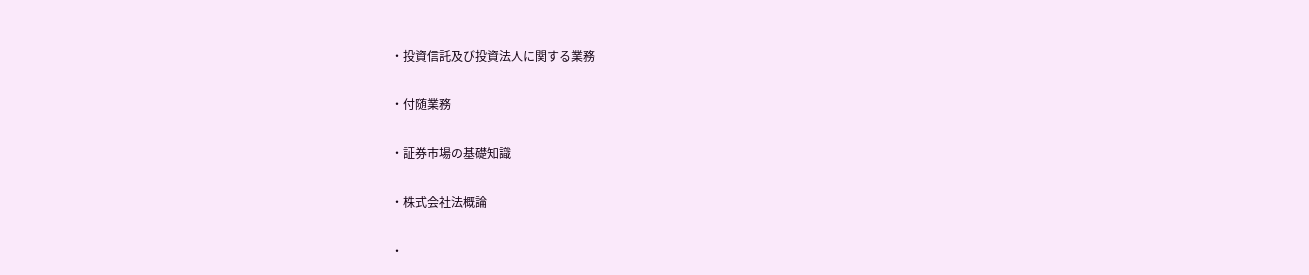・投資信託及び投資法人に関する業務

・付随業務

・証券市場の基礎知識

・株式会社法概論

・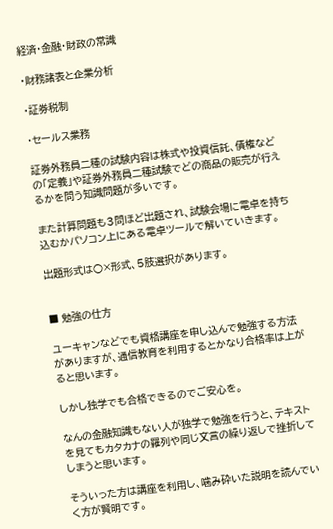経済・金融・財政の常識

・財務諸表と企業分析

・証券税制

・セールス業務

証券外務員二種の試験内容は株式や投資信託、債権などの「定義」や証券外務員二種試験でどの商品の販売が行えるかを問う知識問題が多いです。

また計算問題も3問ほど出題され、試験会場に電卓を持ち込むかパソコン上にある電卓ツールで解いていきます。

出題形式は○×形式、5肢選択があります。


■ 勉強の仕方

ユーキャンなどでも資格講座を申し込んで勉強する方法がありますが、通信教育を利用するとかなり合格率は上がると思います。

しかし独学でも合格できるのでご安心を。

なんの金融知識もない人が独学で勉強を行うと、テキストを見てもカタカナの羅列や同じ文言の繰り返しで挫折してしまうと思います。

そういった方は講座を利用し、噛み砕いた説明を読んでいく方が賢明です。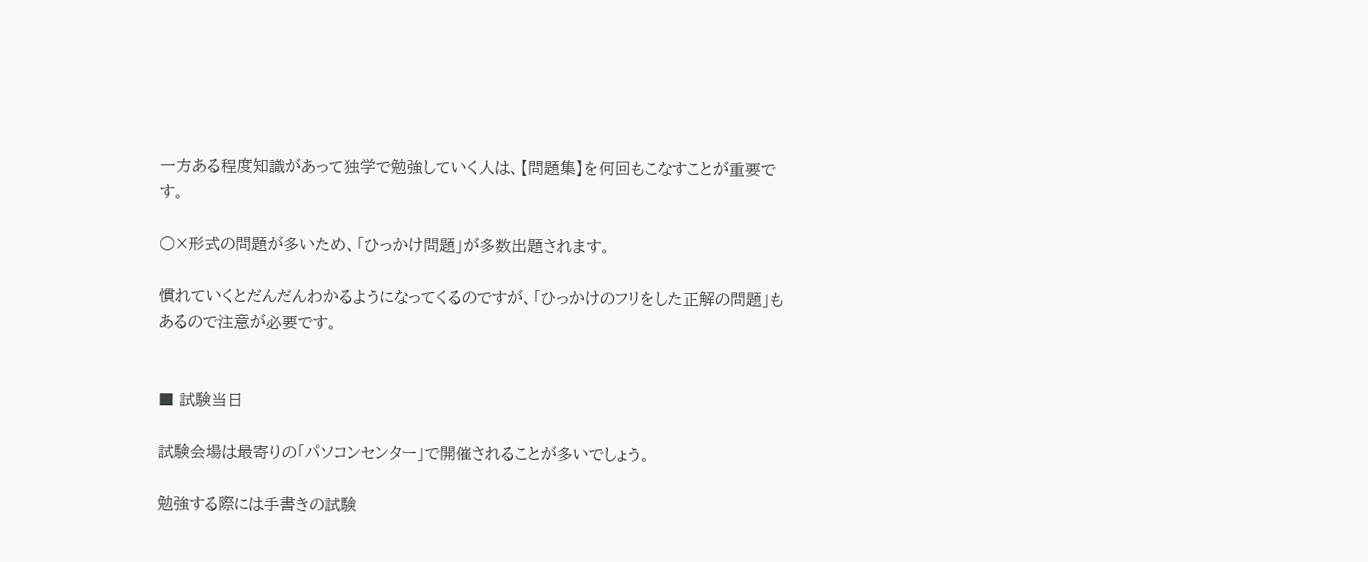一方ある程度知識があって独学で勉強していく人は、【問題集】を何回もこなすことが重要です。

○×形式の問題が多いため、「ひっかけ問題」が多数出題されます。

慣れていくとだんだんわかるようになってくるのですが、「ひっかけのフリをした正解の問題」もあるので注意が必要です。


■ 試験当日

試験会場は最寄りの「パソコンセンター」で開催されることが多いでしょう。

勉強する際には手書きの試験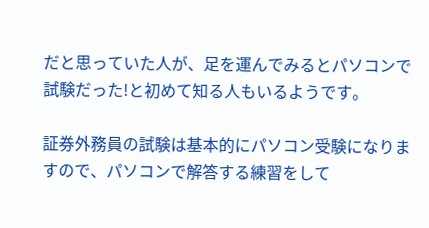だと思っていた人が、足を運んでみるとパソコンで試験だった!と初めて知る人もいるようです。

証券外務員の試験は基本的にパソコン受験になりますので、パソコンで解答する練習をして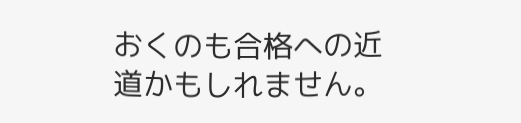おくのも合格への近道かもしれません。